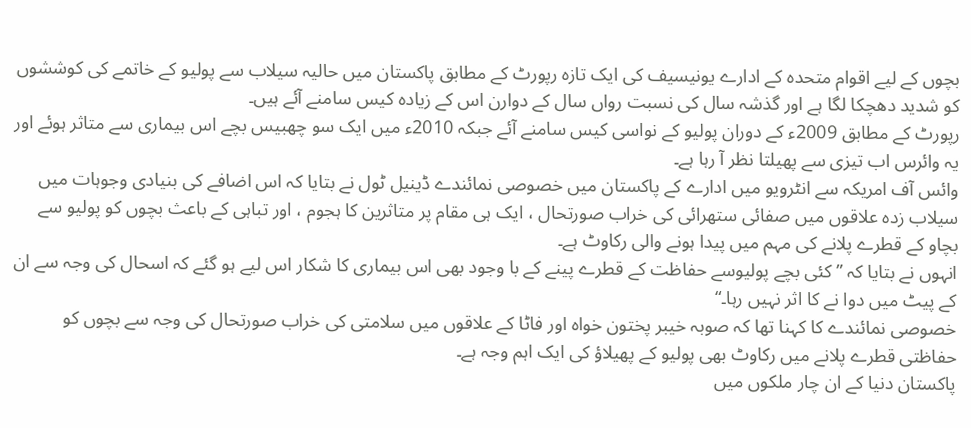بچوں کے لیے اقوام متحدہ کے ادارے یونیسیف کی ایک تازہ رپورٹ کے مطابق پاکستان میں حالیہ سیلاب سے پولیو کے خاتمے کی کوششوں کو شدید دھچکا لگا ہے اور گذشہ سال کی نسبت رواں سال کے دوارن اس کے زیادہ کیس سامنے آئے ہیں۔
رپورٹ کے مطابق 2009ء کے دوران پولیو کے نواسی کیس سامنے آئے جبکہ 2010ء میں ایک سو چھبیس بچے اس بیماری سے متاثر ہوئے اور یہ وائرس اب تیزی سے پھیلتا نظر آ رہا ہے۔
وائس آف امریکہ سے انٹرویو میں ادارے کے پاکستان میں خصوصی نمائندے ڈینیل ٹول نے بتایا کہ اس اضافے کی بنیادی وجوہات میں سیلاب زدہ علاقوں میں صفائی ستھرائی کی خراب صورتحال ، ایک ہی مقام پر متاثرین کا ہجوم ، اور تباہی کے باعث بچوں کو پولیو سے بچاو کے قطرے پلانے کی مہم میں پیدا ہونے والی رکاوٹ ہے۔
انہوں نے بتایا کہ ” کئی بچے پولیوسے حفاظت کے قطرے پینے کے با وجود بھی اس بیماری کا شکار اس لیے ہو گئے کہ اسحال کی وجہ سے ان کے پیٹ میں دوا نے کا اثر نہیں رہا۔“
خصوصی نمائندے کا کہنا تھا کہ صوبہ خیبر پختون خواہ اور فاٹا کے علاقوں میں سلامتی کی خراب صورتحال کی وجہ سے بچوں کو حفاظتی قطرے پلانے میں رکاوٹ بھی پولیو کے پھیلاؤ کی ایک اہم وجہ ہے۔
پاکستان دنیا کے ان چار ملکوں میں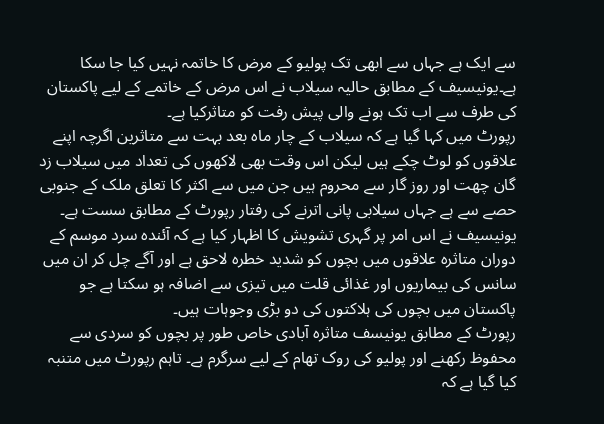سے ایک ہے جہاں سے ابھی تک پولیو کے مرض کا خاتمہ نہیں کیا جا سکا ہے۔یونیسیف کے مطابق حالیہ سیلاب نے اس مرض کے خاتمے کے لیے پاکستان کی طرف سے اب تک ہونے والی پیش رفت کو متاثرکیا ہے۔
رپورٹ میں کہا گیا ہے کہ سیلاب کے چار ماہ بعد بہت سے متاثرین اگرچہ اپنے علاقوں کو لوٹ چکے ہیں لیکن اس وقت بھی لاکھوں کی تعداد میں سیلاب زد گان چھت اور روز گار سے محروم ہیں جن میں سے اکثر کا تعلق ملک کے جنوبی حصے سے ہے جہاں سیلابی پانی اترنے کی رفتار رپورٹ کے مطابق سست ہے۔
یونیسیف نے اس امر پر گہری تشویش کا اظہار کیا ہے کہ آئندہ سرد موسم کے دوران متاثرہ علاقوں میں بچوں کو شدید خطرہ لاحق ہے اور آگے چل کر ان میں سانس کی بیماریوں اور غذائی قلت میں تیزی سے اضافہ ہو سکتا ہے جو پاکستان میں بچوں کی ہلاکتوں کی دو بڑی وجوہات ہیں۔
رپورٹ کے مطابق یونیسف متاثرہ آبادی خاص طور پر بچوں کو سردی سے محفوظ رکھنے اور پولیو کی روک تھام کے لیے سرگرم ہے۔ تاہم رپورٹ میں متنبہ کیا گیا ہے کہ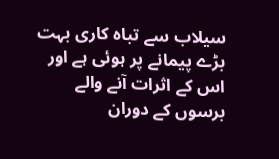سیلاب سے تباہ کاری بہت بڑے پیمانے پر ہوئی ہے اور اس کے اثرات آنے والے برسوں کے دوران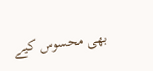بھی محسوس کیے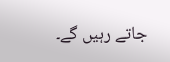جاتے رہیں گے۔